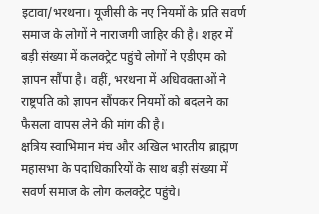इटावा/भरथना। यूजीसी के नए नियमों के प्रति सवर्ण समाज के लोगों ने नाराजगी जाहिर की है। शहर में बड़ी संख्या में कलक्ट्रेट पहुंचे लोगों ने एडीएम को ज्ञापन सौंपा है। वहीं, भरथना में अधिवक्ताओं ने राष्ट्रपति को ज्ञापन सौंपकर नियमों को बदलने का फैसला वापस लेने की मांग की है।
क्षत्रिय स्वाभिमान मंच और अखिल भारतीय ब्राह्मण महासभा के पदाधिकारियों के साथ बड़ी संख्या में सवर्ण समाज के लोग कलक्ट्रेट पहुंचे।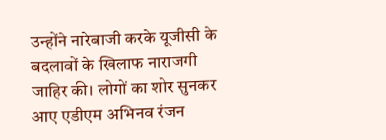उन्होंने नारेबाजी करके यूजीसी के बदलावों के खिलाफ नाराजगी जाहिर की। लोगों का शोर सुनकर आए एडीएम अभिनव रंजन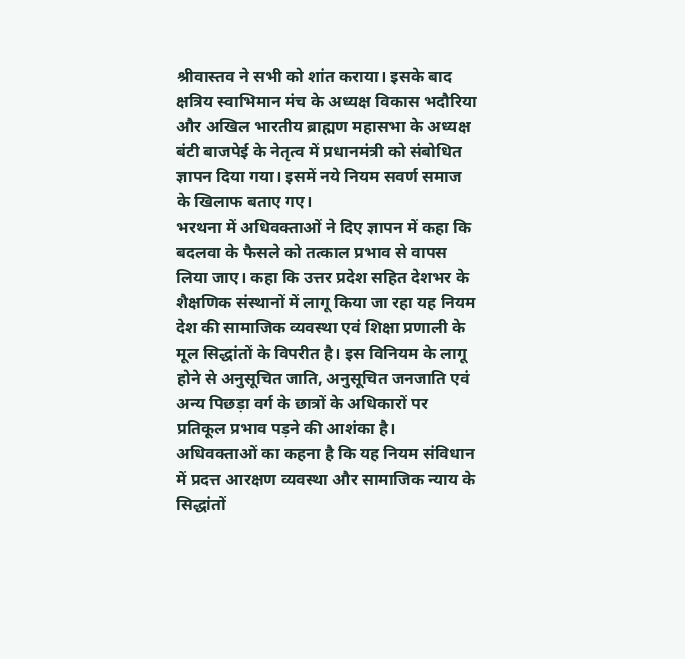श्रीवास्तव ने सभी को शांत कराया। इसके बाद क्षत्रिय स्वाभिमान मंच के अध्यक्ष विकास भदौरिया और अखिल भारतीय ब्राह्मण महासभा के अध्यक्ष बंटी बाजपेई के नेतृत्व में प्रधानमंत्री को संबोधित ज्ञापन दिया गया। इसमें नये नियम सवर्ण समाज के खिलाफ बताए गए।
भरथना में अधिवक्ताओं ने दिए ज्ञापन में कहा कि बदलवा के फैसले को तत्काल प्रभाव से वापस लिया जाए। कहा कि उत्तर प्रदेश सहित देशभर के शैक्षणिक संस्थानों में लागू किया जा रहा यह नियम देश की सामाजिक व्यवस्था एवं शिक्षा प्रणाली के मूल सिद्धांतों के विपरीत है। इस विनियम के लागू होने से अनुसूचित जाति, अनुसूचित जनजाति एवं अन्य पिछड़ा वर्ग के छात्रों के अधिकारों पर प्रतिकूल प्रभाव पड़ने की आशंका है।
अधिवक्ताओं का कहना है कि यह नियम संविधान में प्रदत्त आरक्षण व्यवस्था और सामाजिक न्याय के सिद्धांतों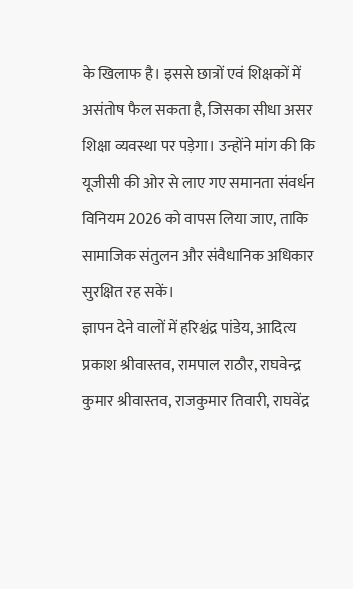के खिलाफ है। इससे छात्रों एवं शिक्षकों में असंतोष फैल सकता है, जिसका सीधा असर शिक्षा व्यवस्था पर पड़ेगा। उन्होंने मांग की कि यूजीसी की ओर से लाए गए समानता संवर्धन विनियम 2026 को वापस लिया जाए, ताकि सामाजिक संतुलन और संवैधानिक अधिकार सुरक्षित रह सकें।
ज्ञापन देने वालों में हरिश्चंद्र पांडेय, आदित्य प्रकाश श्रीवास्तव, रामपाल राठौर, राघवेन्द्र कुमार श्रीवास्तव, राजकुमार तिवारी, राघवेंद्र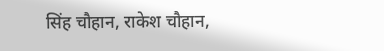सिंह चौहान, राकेश चौहान,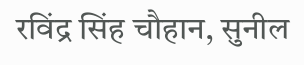रविंद्र सिंह चौहान, सुनील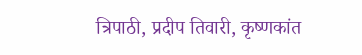त्रिपाठी, प्रदीप तिवारी, कृष्णकांत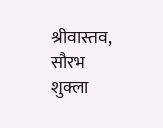श्रीवास्तव, सौरभ शुक्ला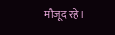मौजूद रहे।